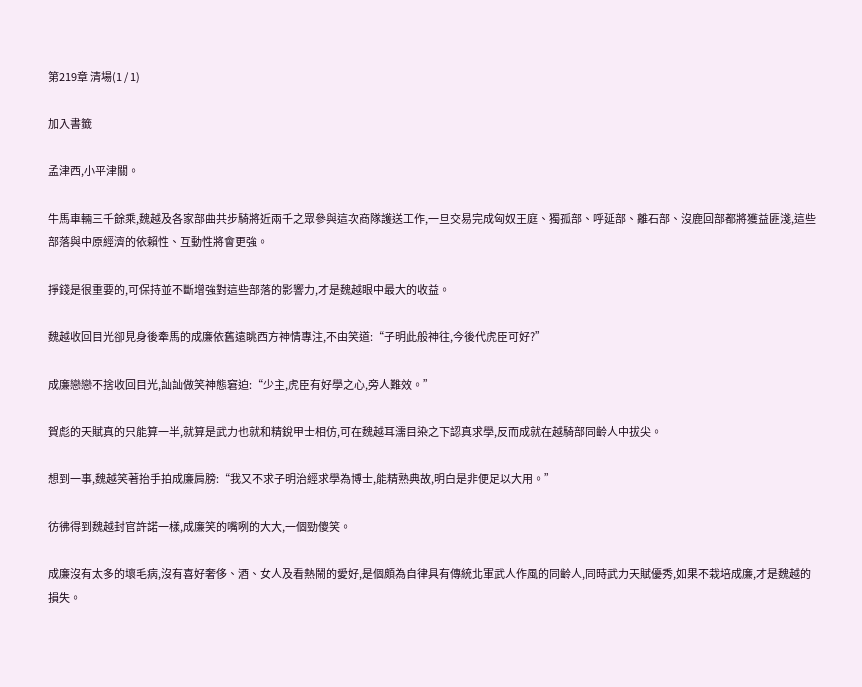第219章 清場(1 / 1)

加入書籤

孟津西,小平津關。

牛馬車輛三千餘乘,魏越及各家部曲共步騎將近兩千之眾參與這次商隊護送工作,一旦交易完成匈奴王庭、獨孤部、呼延部、離石部、沒鹿回部都將獲益匪淺,這些部落與中原經濟的依賴性、互動性將會更強。

掙錢是很重要的,可保持並不斷增強對這些部落的影響力,才是魏越眼中最大的收益。

魏越收回目光卻見身後牽馬的成廉依舊遠眺西方神情專注,不由笑道:“子明此般神往,今後代虎臣可好?”

成廉戀戀不捨收回目光,訕訕做笑神態窘迫:“少主,虎臣有好學之心,旁人難效。”

賀彪的天賦真的只能算一半,就算是武力也就和精銳甲士相仿,可在魏越耳濡目染之下認真求學,反而成就在越騎部同齡人中拔尖。

想到一事,魏越笑著抬手拍成廉肩膀:“我又不求子明治經求學為博士,能精熟典故,明白是非便足以大用。”

彷彿得到魏越封官許諾一樣,成廉笑的嘴咧的大大,一個勁傻笑。

成廉沒有太多的壞毛病,沒有喜好奢侈、酒、女人及看熱鬧的愛好,是個頗為自律具有傳統北軍武人作風的同齡人,同時武力天賦優秀,如果不栽培成廉,才是魏越的損失。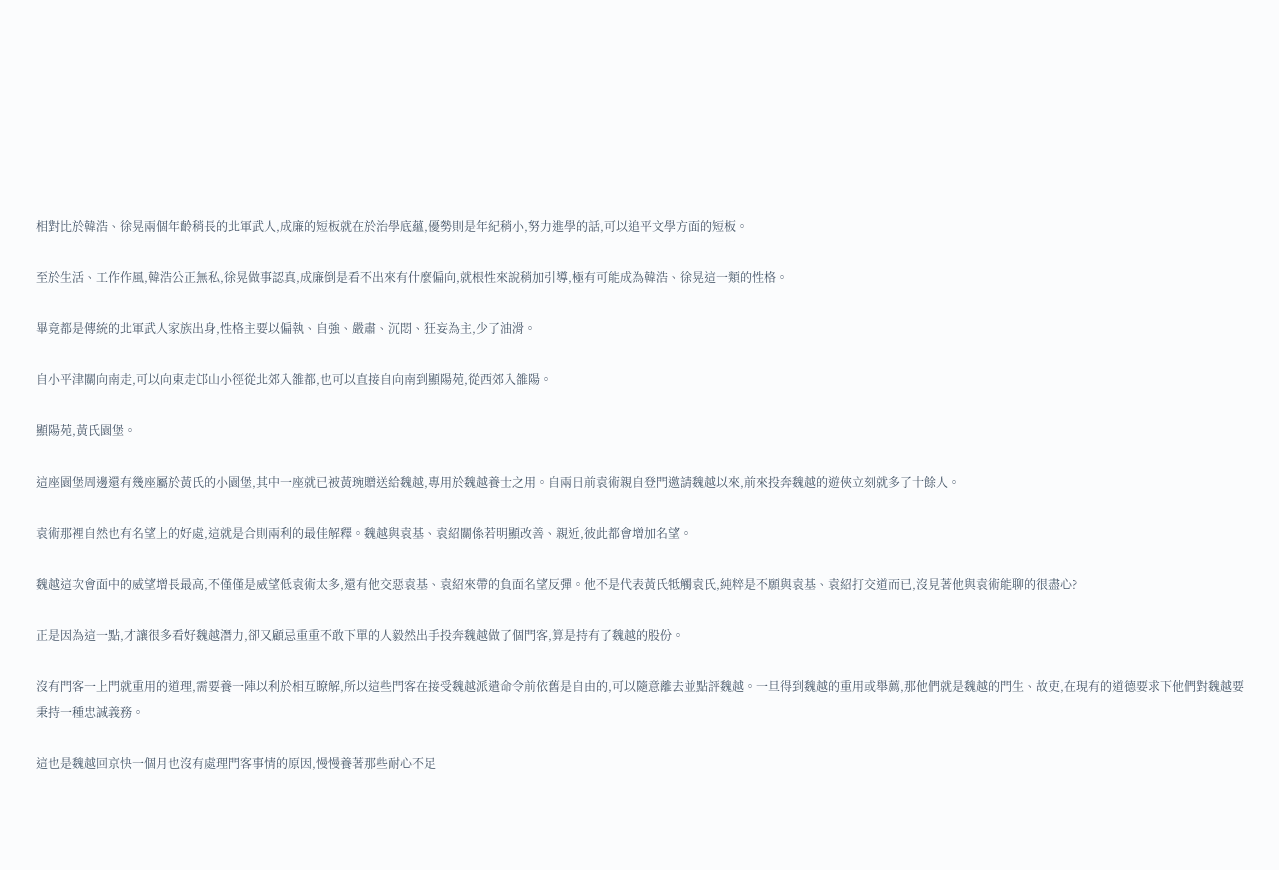相對比於韓浩、徐晃兩個年齡稍長的北軍武人,成廉的短板就在於治學底蘊,優勢則是年紀稍小,努力進學的話,可以追平文學方面的短板。

至於生活、工作作風,韓浩公正無私,徐晃做事認真,成廉倒是看不出來有什麼偏向,就根性來說稍加引導,極有可能成為韓浩、徐晃這一類的性格。

畢竟都是傳統的北軍武人家族出身,性格主要以偏執、自強、嚴肅、沉悶、狂妄為主,少了油滑。

自小平津關向南走,可以向東走邙山小徑從北郊入雒都,也可以直接自向南到顯陽苑,從西郊入雒陽。

顯陽苑,黃氏園堡。

這座園堡周邊還有幾座屬於黃氏的小園堡,其中一座就已被黃琬贈送給魏越,專用於魏越養士之用。自兩日前袁術親自登門邀請魏越以來,前來投奔魏越的遊俠立刻就多了十餘人。

袁術那裡自然也有名望上的好處,這就是合則兩利的最佳解釋。魏越與袁基、袁紹關係若明顯改善、親近,彼此都會增加名望。

魏越這次會面中的威望增長最高,不僅僅是威望低袁術太多,還有他交惡袁基、袁紹來帶的負面名望反彈。他不是代表黃氏牴觸袁氏,純粹是不願與袁基、袁紹打交道而已,沒見著他與袁術能聊的很盡心?

正是因為這一點,才讓很多看好魏越潛力,卻又顧忌重重不敢下單的人毅然出手投奔魏越做了個門客,算是持有了魏越的股份。

沒有門客一上門就重用的道理,需要養一陣以利於相互瞭解,所以這些門客在接受魏越派遣命令前依舊是自由的,可以隨意離去並點評魏越。一旦得到魏越的重用或舉薦,那他們就是魏越的門生、故吏,在現有的道德要求下他們對魏越要秉持一種忠誠義務。

這也是魏越回京快一個月也沒有處理門客事情的原因,慢慢養著那些耐心不足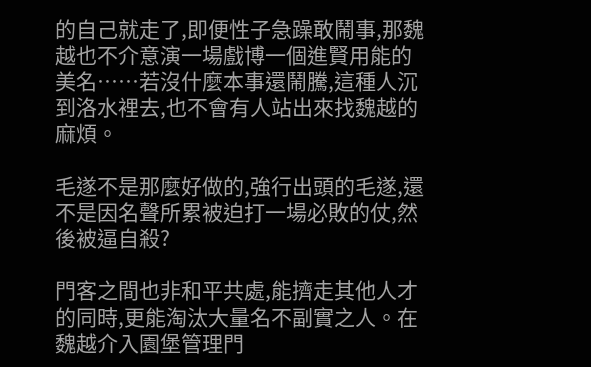的自己就走了,即便性子急躁敢鬧事,那魏越也不介意演一場戲博一個進賢用能的美名……若沒什麼本事還鬧騰,這種人沉到洛水裡去,也不會有人站出來找魏越的麻煩。

毛遂不是那麼好做的,強行出頭的毛遂,還不是因名聲所累被迫打一場必敗的仗,然後被逼自殺?

門客之間也非和平共處,能擠走其他人才的同時,更能淘汰大量名不副實之人。在魏越介入園堡管理門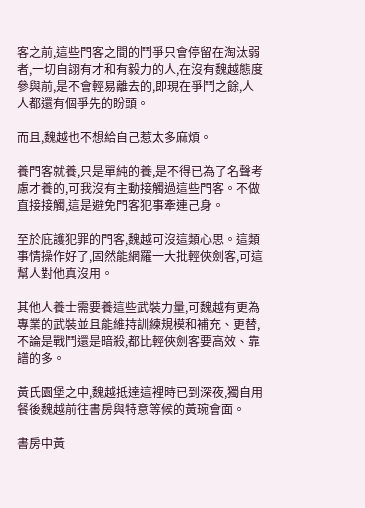客之前,這些門客之間的鬥爭只會停留在淘汰弱者,一切自詡有才和有毅力的人,在沒有魏越態度參與前,是不會輕易離去的,即現在爭鬥之餘,人人都還有個爭先的盼頭。

而且,魏越也不想給自己惹太多麻煩。

養門客就養,只是單純的養,是不得已為了名聲考慮才養的,可我沒有主動接觸過這些門客。不做直接接觸,這是避免門客犯事牽連己身。

至於庇護犯罪的門客,魏越可沒這類心思。這類事情操作好了,固然能網羅一大批輕俠劍客,可這幫人對他真沒用。

其他人養士需要養這些武裝力量,可魏越有更為專業的武裝並且能維持訓練規模和補充、更替,不論是戰鬥還是暗殺,都比輕俠劍客要高效、靠譜的多。

黃氏園堡之中,魏越抵達這裡時已到深夜,獨自用餐後魏越前往書房與特意等候的黃琬會面。

書房中黃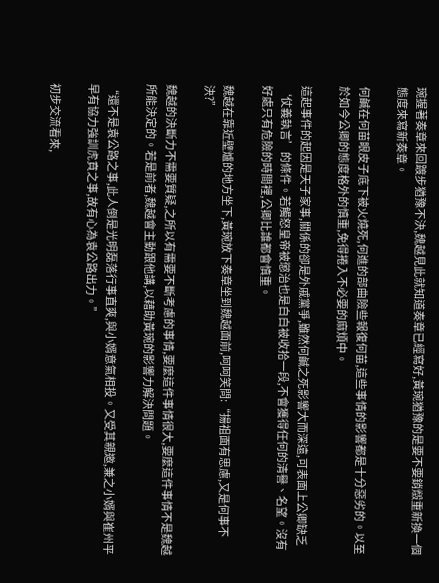琬握著奏章來回踱步猶豫不決,魏越見此就知道奏章已經寫好,黃琬猶豫的是要不要銷燬重新換一個態度來寫新奏章。

何鹹在何苗眼皮子底下被火燒死,何進的部曲險些報復何苗,這些事情的影響都是十分惡劣的。以至於如今公卿的態度格外的慎重,免得捲入不必要的麻煩中。

這起事件的起因是天子家事,關係的卻是外戚黨爭,雖然何鹹之死影響大而深遠,可表面上公卿缺乏‘仗義執言’的條件。若觸怒皇帝被懲治也是白白被收拾一段,不會獲得任何的清譽、名望。沒有好處只有危險的時間裡,公卿比誰都會慎重。

魏越在靠近壁爐的地方坐下,黃琬放下奏章坐到魏越面前,呵呵笑問:“揚祖面有思慮,又是何事不決?”

魏越的決斷力不需要質疑,之所以有需要不斷考慮的事情,要麼這件事情很大,要麼這件事情不是魏越所能決定的。若是前者,魏越會主動跟他講,以藉助黃琬的影響力解決問題。

“還不是袁公路之事,此人倒是光明磊落行事直爽,與小婿意氣相投。又受其親邀,兼之小婿與崔州平早有協力強訓虎賁之事,故有心為袁公路出力。”

初步交流看來,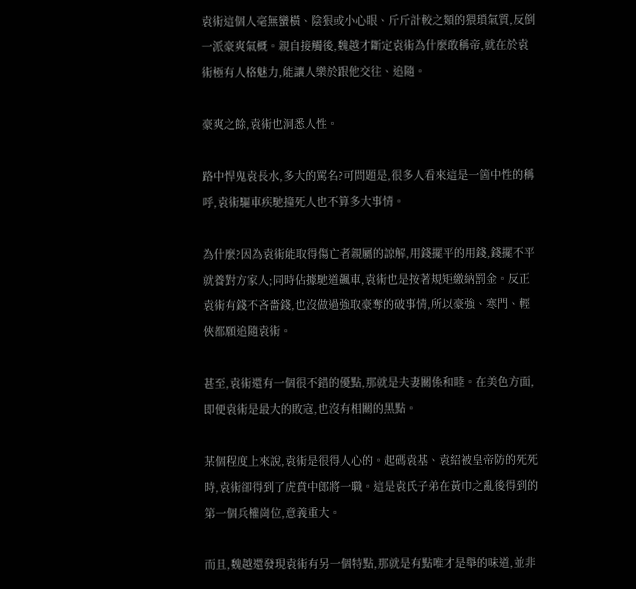袁術這個人毫無蠻橫、陰狠或小心眼、斤斤計較之類的猥瑣氣質,反倒一派豪爽氣概。親自接觸後,魏越才斷定袁術為什麼敢稱帝,就在於袁術極有人格魅力,能讓人樂於跟他交往、追隨。

豪爽之餘,袁術也洞悉人性。

路中悍鬼袁長水,多大的罵名?可問題是,很多人看來這是一箇中性的稱呼,袁術驅車疾馳撞死人也不算多大事情。

為什麼?因為袁術能取得傷亡者親屬的諒解,用錢擺平的用錢,錢擺不平就養對方家人;同時佔據馳道飆車,袁術也是按著規矩繳納罰金。反正袁術有錢不吝嗇錢,也沒做過強取豪奪的破事情,所以豪強、寒門、輕俠都願追隨袁術。

甚至,袁術還有一個很不錯的優點,那就是夫妻關係和睦。在美色方面,即便袁術是最大的敗寇,也沒有相關的黑點。

某個程度上來說,袁術是很得人心的。起碼袁基、袁紹被皇帝防的死死時,袁術卻得到了虎賁中郎將一職。這是袁氏子弟在黃巾之亂後得到的第一個兵權崗位,意義重大。

而且,魏越還發現袁術有另一個特點,那就是有點唯才是舉的味道,並非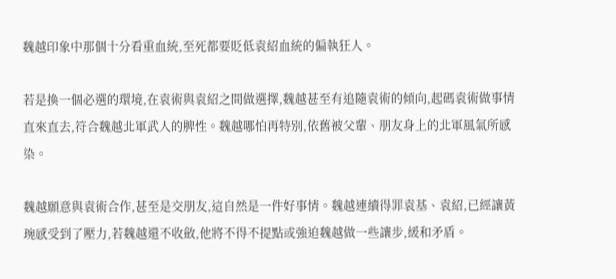魏越印象中那個十分看重血統,至死都要貶低袁紹血統的偏執狂人。

若是換一個必選的環境,在袁術與袁紹之間做選擇,魏越甚至有追隨袁術的傾向,起碼袁術做事情直來直去,符合魏越北軍武人的脾性。魏越哪怕再特別,依舊被父輩、朋友身上的北軍風氣所感染。

魏越願意與袁術合作,甚至是交朋友,這自然是一件好事情。魏越連續得罪袁基、袁紹,已經讓黃琬感受到了壓力,若魏越還不收斂,他將不得不提點或強迫魏越做一些讓步,緩和矛盾。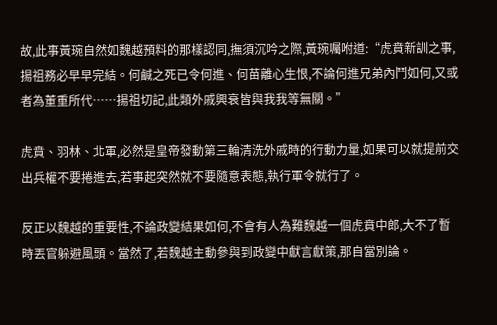故,此事黃琬自然如魏越預料的那樣認同,撫須沉吟之際,黃琬囑咐道:“虎賁新訓之事,揚祖務必早早完結。何鹹之死已令何進、何苗離心生恨,不論何進兄弟內鬥如何,又或者為董重所代……揚祖切記,此類外戚興衰皆與我我等無關。”

虎賁、羽林、北軍,必然是皇帝發動第三輪清洗外戚時的行動力量,如果可以就提前交出兵權不要捲進去,若事起突然就不要隨意表態,執行軍令就行了。

反正以魏越的重要性,不論政變結果如何,不會有人為難魏越一個虎賁中郎,大不了暫時丟官躲避風頭。當然了,若魏越主動參與到政變中獻言獻策,那自當別論。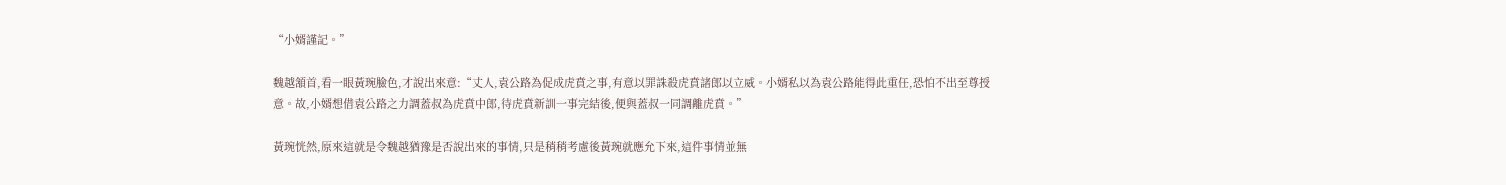“小婿謹記。”

魏越頷首,看一眼黃琬臉色,才說出來意:“丈人,袁公路為促成虎賁之事,有意以罪誅殺虎賁諸郎以立威。小婿私以為袁公路能得此重任,恐怕不出至尊授意。故,小婿想借袁公路之力調蓋叔為虎賁中郎,待虎賁新訓一事完結後,便與蓋叔一同調離虎賁。”

黃琬恍然,原來這就是令魏越猶豫是否說出來的事情,只是稍稍考慮後黃琬就應允下來,這件事情並無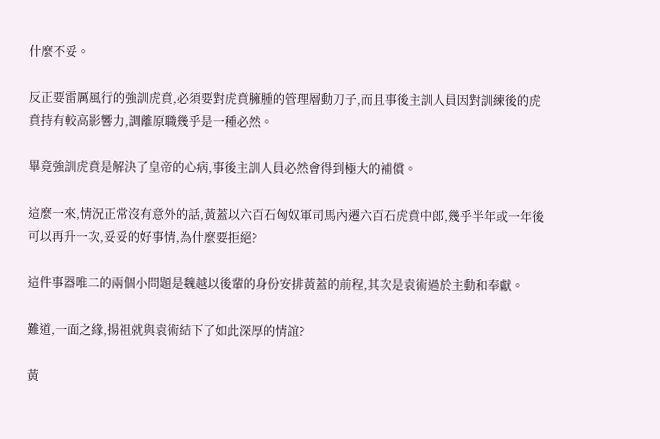什麼不妥。

反正要雷厲風行的強訓虎賁,必須要對虎賁臃腫的管理層動刀子,而且事後主訓人員因對訓練後的虎賁持有較高影響力,調離原職幾乎是一種必然。

畢竟強訓虎賁是解決了皇帝的心病,事後主訓人員必然會得到極大的補償。

這麼一來,情況正常沒有意外的話,黃蓋以六百石匈奴軍司馬內遷六百石虎賁中郎,幾乎半年或一年後可以再升一次,妥妥的好事情,為什麼要拒絕?

這件事器唯二的兩個小問題是魏越以後輩的身份安排黃蓋的前程,其次是袁術過於主動和奉獻。

難道,一面之緣,揚祖就與袁術結下了如此深厚的情誼?

黃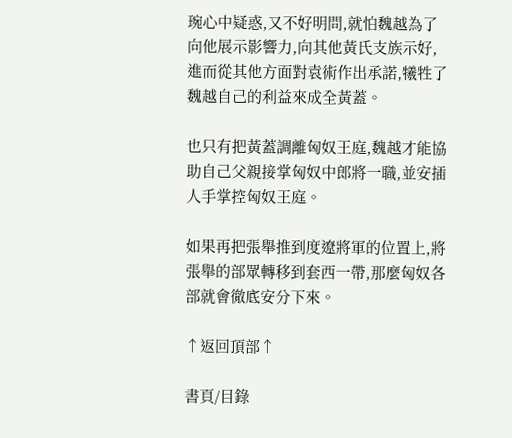琬心中疑惑,又不好明問,就怕魏越為了向他展示影響力,向其他黃氏支族示好,進而從其他方面對袁術作出承諾,犧牲了魏越自己的利益來成全黃蓋。

也只有把黃蓋調離匈奴王庭,魏越才能協助自己父親接掌匈奴中郎將一職,並安插人手掌控匈奴王庭。

如果再把張舉推到度遼將軍的位置上,將張舉的部眾轉移到套西一帶,那麼匈奴各部就會徹底安分下來。

↑返回頂部↑

書頁/目錄